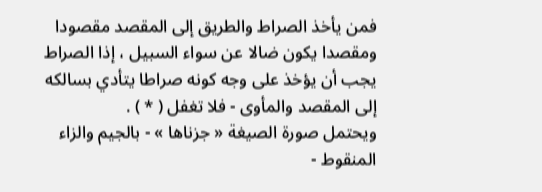فمن يأخذ الصراط والطريق إلى المقصد مقصودا ومقصدا يكون ضالا عن سواء السبيل ، إذا الصراط يجب أن يؤخذ على وجه كونه صراطا يتأدي بسالكه إلى المقصد والمأوى - فلا تغفل ( * ) .
ويحتمل صورة الصيغة « جزناها » - بالجيم والزاء المنقوط -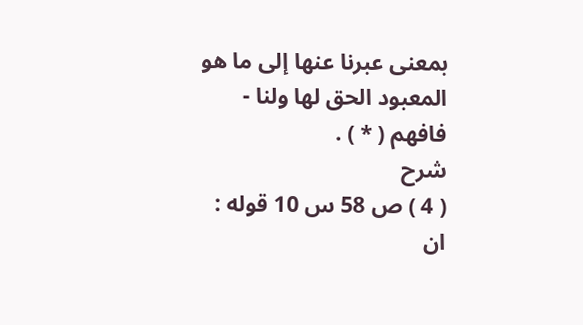بمعنى عبرنا عنها إلى ما هو المعبود الحق لها ولنا - فافهم ( * ) .
شرح
( 4 ) ص 58 س 10 قوله : ان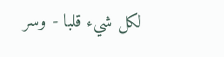لكل شيء قلبا - وسر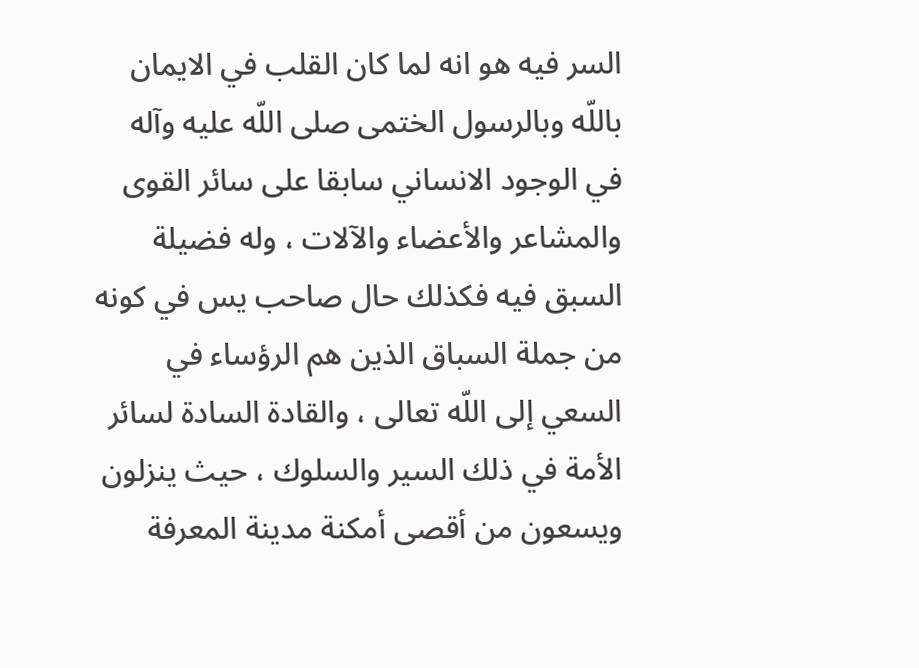السر فيه هو انه لما كان القلب في الايمان باللّه وبالرسول الختمى صلى اللّه عليه وآله في الوجود الانساني سابقا على سائر القوى والمشاعر والأعضاء والآلات ، وله فضيلة السبق فيه فكذلك حال صاحب يس في كونه من جملة السباق الذين هم الرؤساء في السعي إلى اللّه تعالى ، والقادة السادة لسائر الأمة في ذلك السير والسلوك ، حيث ينزلون ويسعون من أقصى أمكنة مدينة المعرفة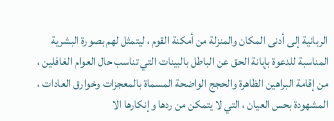الربانية إلى أدنى المكان والمنزلة من أمكنة القوم ، ليتمثل لهم بصورة البشرية المناسبة للدعوة بإبانة الحق عن الباطل بالبينات التي تناسب حال العوام الغافلين ، من إقامة البراهين الظاهرة والحجج الواضحة المسماة بالمعجزات وخوارق العادات ، المشهودة بحس العيان ، التي لا يتمكن من ردها وإنكارها الا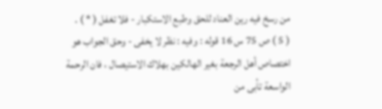من رسخ فيه رين العناد للحق وطبع الاستكبار - فلا تغفل ( * ) .
( 5 ) ص 75 س 16 قوله : وفيه : نظر لا يخفى - وحق الجواب هو اختصاص أهل الرجعة بغير الهالكين بهلاك الاستيصال ، فان الرحمة الواسعة تأبى من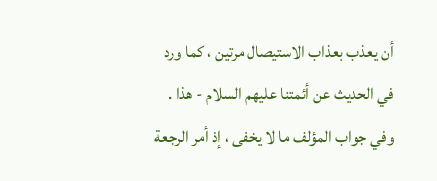أن يعذب بعذاب الاستيصال مرتين ، كما ورد في الحديث عن أئمتنا عليهم السلام - هذا .
وفي جواب المؤلف ما لا يخفى ، إذ أمر الرجعة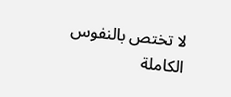لا تختص بالنفوس الكاملة